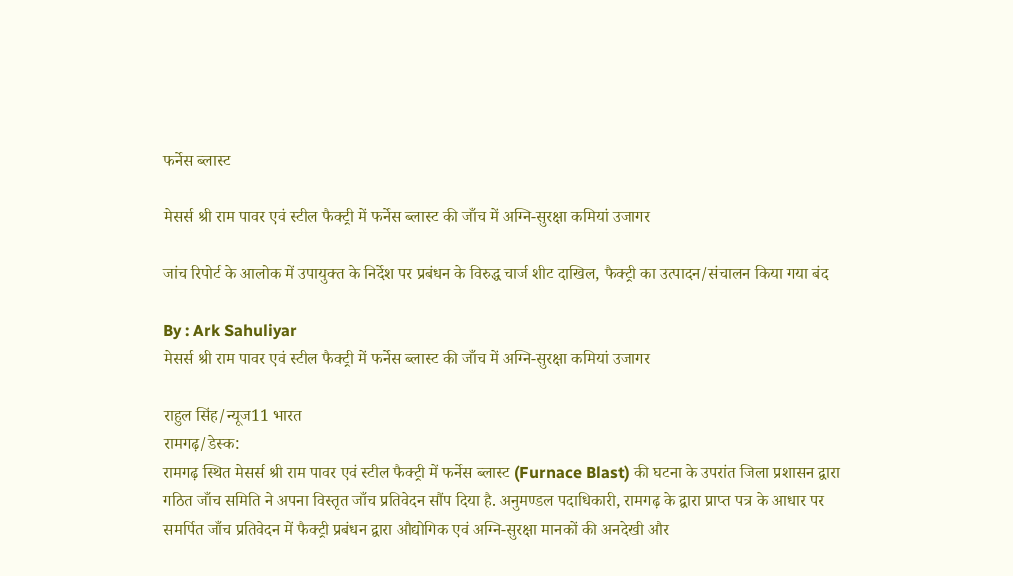फर्नेस ब्लास्ट

मेसर्स श्री राम पावर एवं स्टील फैक्ट्री में फर्नेस ब्लास्ट की जाँच में अग्नि-सुरक्षा कमियां उजागर

जांच रिपोर्ट के आलोक में उपायुक्त के निर्देश पर प्रबंधन के विरुद्ध चार्ज शीट दाखिल, फैक्ट्री का उत्पादन/संचालन किया गया बंद

By : Ark Sahuliyar
मेसर्स श्री राम पावर एवं स्टील फैक्ट्री में फर्नेस ब्लास्ट की जाँच में अग्नि-सुरक्षा कमियां उजागर

राहुल सिंह/न्यूज11 भारत
रामगढ़/डेस्क:
रामगढ़ स्थित मेसर्स श्री राम पावर एवं स्टील फैक्ट्री में फर्नेस ब्लास्ट (Furnace Blast) की घटना के उपरांत जिला प्रशासन द्वारा गठित जाँच समिति ने अपना विस्तृत जाँच प्रतिवेदन सौंप दिया है. अनुमण्डल पदाधिकारी, रामगढ़ के द्वारा प्राप्त पत्र के आधार पर समर्पित जाँच प्रतिवेदन में फैक्ट्री प्रबंधन द्वारा औद्योगिक एवं अग्नि-सुरक्षा मानकों की अनदेखी और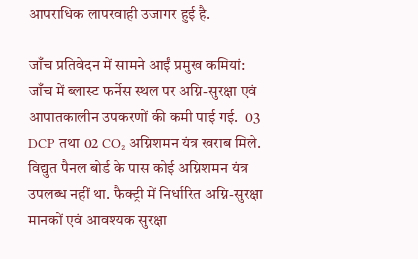आपराधिक लापरवाही उजागर हुई है.

जाँच प्रतिवेदन में सामने आईं प्रमुख कमियां:
जाँच में ब्लास्ट फर्नेस स्थल पर अग्नि-सुरक्षा एवं आपातकालीन उपकरणों की कमी पाई गई.  03 DCP तथा 02 CO₂ अग्निशमन यंत्र खराब मिले. विद्युत पैनल बोर्ड के पास कोई अग्निशमन यंत्र उपलब्ध नहीं था. फैक्ट्री में निर्धारित अग्नि-सुरक्षा मानकों एवं आवश्यक सुरक्षा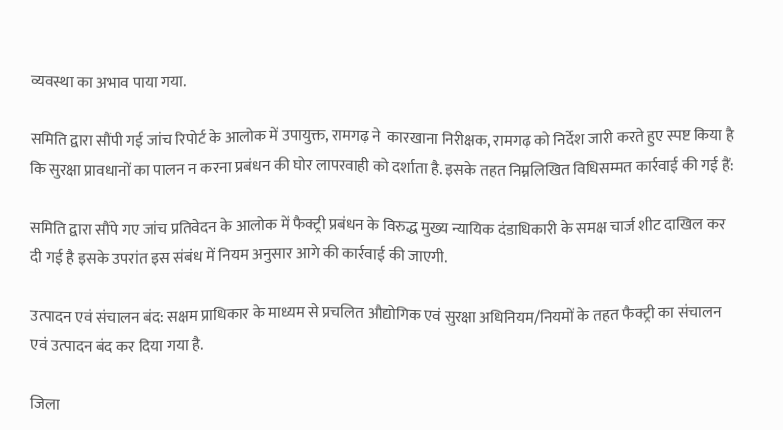व्यवस्था का अभाव पाया गया.

समिति द्वारा सौंपी गई जांच रिपोर्ट के आलोक में उपायुक्त, रामगढ़ ने  कारखाना निरीक्षक, रामगढ़ को निर्देश जारी करते हुए स्पष्ट किया है कि सुरक्षा प्रावधानों का पालन न करना प्रबंधन की घोर लापरवाही को दर्शाता है. इसके तहत निम्नलिखित विधिसम्मत कार्रवाई की गई हैं:

समिति द्वारा सौंपे गए जांच प्रतिवेदन के आलोक में फैक्ट्री प्रबंधन के विरुद्ध मुख्य न्यायिक दंडाधिकारी के समक्ष चार्ज शीट दाखिल कर दी गई है इसके उपरांत इस संबंध में नियम अनुसार आगे की कार्रवाई की जाएगी.

उत्पादन एवं संचालन बंद: सक्षम प्राधिकार के माध्यम से प्रचलित औद्योगिक एवं सुरक्षा अधिनियम/नियमों के तहत फैक्ट्री का संचालन एवं उत्पादन बंद कर दिया गया है.

जिला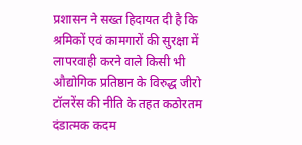प्रशासन ने सख्त हिदायत दी है कि श्रमिकों एवं कामगारों की सुरक्षा में लापरवाही करने वाले किसी भी औद्योगिक प्रतिष्ठान के विरुद्ध जीरो टॉलरेंस की नीति के तहत कठोरतम दंडात्मक कदम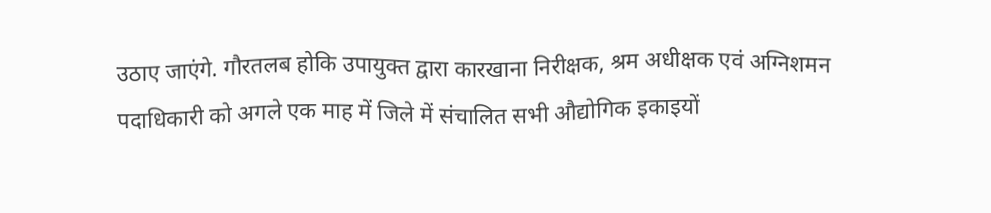उठाए जाएंगे. गौरतलब होकि उपायुक्त द्वारा कारखाना निरीक्षक, श्रम अधीक्षक एवं अग्निशमन पदाधिकारी को अगले एक माह में जिले में संचालित सभी औद्योगिक इकाइयों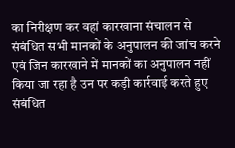का निरीक्षण कर वहां कारखाना संचालन से संबंधित सभी मानकों के अनुपालन की जांच करने एवं जिन कारखाने में मानकों का अनुपालन नहीं किया जा रहा है उन पर कड़ी कार्रवाई करते हुए संबंधित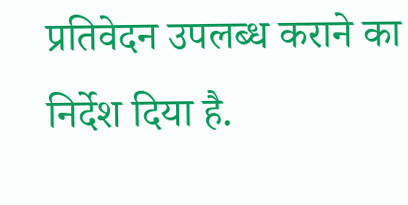प्रतिवेदन उपलब्ध कराने का निर्देश दिया है.